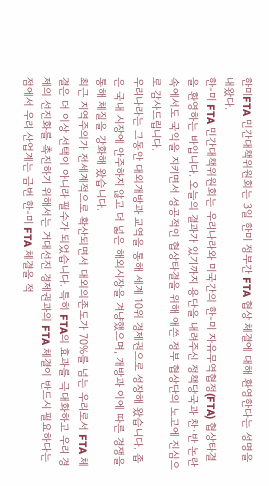한미FTA 민간대책위원회는 3일 한미 정부간 FTA 협상 체결에 대해 환영한다는 성명을 내왔다.
한-미 FTA 민간대책위원회는 우리나라와 미국간의 한-미 자유무역협정(FTA) 협상타결을 환영하는 바입니다. 오늘의 결과가 있기까지 용단을 내려주신 정책당국과 찬·반 논란 속에서도 국익을 지키면서 성공적인 협상타결을 위해 애쓴 정부 협상단의 노고에 진심으로 감사드립니다.
우리나라는 그동안 대외개방과 교역을 통해 세계 10위 경제권으로 성장해 왔습니다. 좁은 국내 시장에 안주하지 않고 더 넓은 해외시장을 겨냥했으며, 개방과 이에 따른 경쟁을 통해 체질을 강화해 왔습니다.
최근 지역주의가 전세계적으로 확산되면서 대외의존도가 70%를 넘는 우리로서 FTA 체결은 더 이상 선택이 아니라 필수가 되었습니다. 특히 FTA의 효과를 극대화하고 우리 경제의 선진화를 촉진하기 위해서는 거대선진 경제권과의 FTA 체결이 반드시 필요하다는 점에서 우리 산업계는 금번 한-미 FTA 체결을 적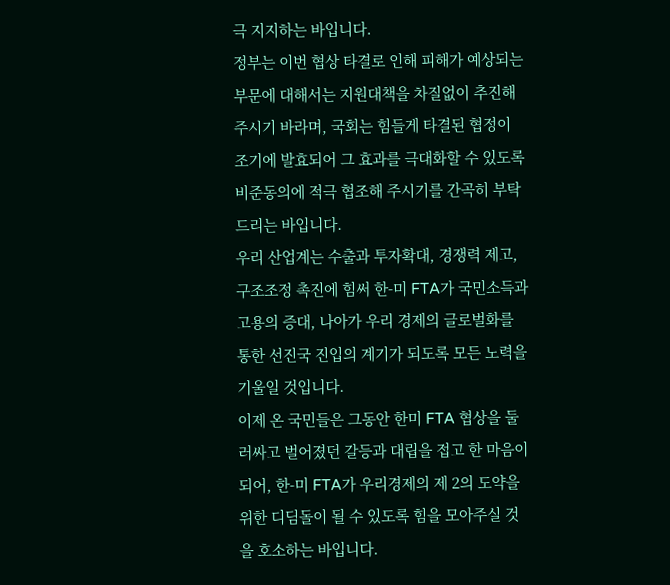극 지지하는 바입니다.
정부는 이번 협상 타결로 인해 피해가 예상되는 부문에 대해서는 지원대책을 차질없이 추진해 주시기 바라며, 국회는 힘들게 타결된 협정이 조기에 발효되어 그 효과를 극대화할 수 있도록 비준동의에 적극 협조해 주시기를 간곡히 부탁드리는 바입니다.
우리 산업계는 수출과 투자확대, 경쟁력 제고, 구조조정 촉진에 힘써 한-미 FTA가 국민소득과 고용의 증대, 나아가 우리 경제의 글로벌화를 통한 선진국 진입의 계기가 되도록 모든 노력을 기울일 것입니다.
이제 온 국민들은 그동안 한미 FTA 협상을 둘러싸고 벌어졌던 갈등과 대립을 접고 한 마음이 되어, 한-미 FTA가 우리경제의 제 2의 도약을 위한 디딤돌이 될 수 있도록 힘을 모아주실 것을 호소하는 바입니다.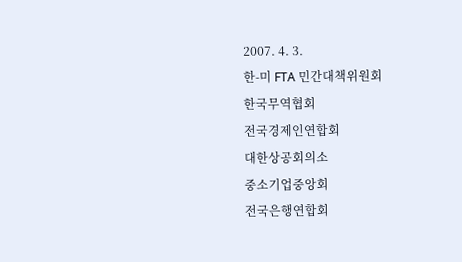2007. 4. 3.
한-미 FTA 민간대책위원회
한국무역협회
전국경제인연합회
대한상공회의소
중소기업중앙회
전국은행연합회